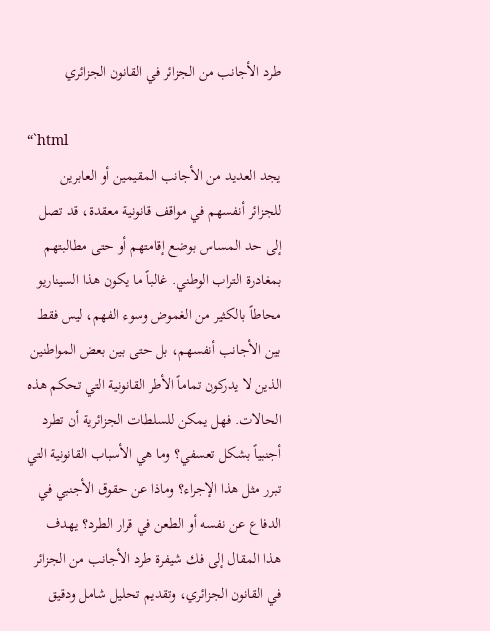طرد الأجانب من الجزائر في القانون الجزائري

“`html
يجد العديد من الأجانب المقيمين أو العابرين للجزائر أنفسهم في مواقف قانونية معقدة، قد تصل إلى حد المساس بوضع إقامتهم أو حتى مطالبتهم بمغادرة التراب الوطني. غالباً ما يكون هذا السيناريو محاطاً بالكثير من الغموض وسوء الفهم، ليس فقط بين الأجانب أنفسهم، بل حتى بين بعض المواطنين الذين لا يدركون تماماً الأطر القانونية التي تحكم هذه الحالات. فهل يمكن للسلطات الجزائرية أن تطرد أجنبياً بشكل تعسفي؟ وما هي الأسباب القانونية التي تبرر مثل هذا الإجراء؟ وماذا عن حقوق الأجنبي في الدفاع عن نفسه أو الطعن في قرار الطرد؟ يهدف هذا المقال إلى فك شيفرة طرد الأجانب من الجزائر في القانون الجزائري، وتقديم تحليل شامل ودقيق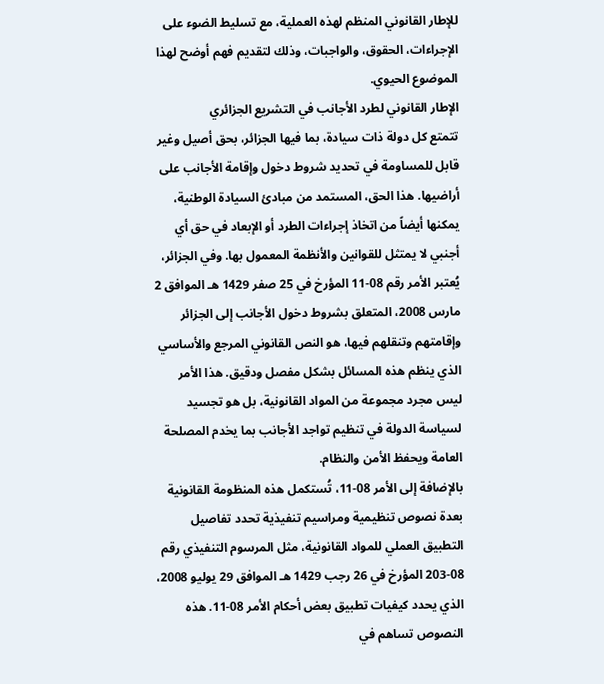للإطار القانوني المنظم لهذه العملية، مع تسليط الضوء على الإجراءات، الحقوق، والواجبات، وذلك لتقديم فهم أوضح لهذا الموضوع الحيوي.
الإطار القانوني لطرد الأجانب في التشريع الجزائري
تتمتع كل دولة ذات سيادة، بما فيها الجزائر، بحق أصيل وغير قابل للمساومة في تحديد شروط دخول وإقامة الأجانب على أراضيها. هذا الحق، المستمد من مبادئ السيادة الوطنية، يمكنها أيضاً من اتخاذ إجراءات الطرد أو الإبعاد في حق أي أجنبي لا يمتثل للقوانين والأنظمة المعمول بها. وفي الجزائر، يُعتبر الأمر رقم 08-11 المؤرخ في 25 صفر 1429 هـ الموافق 2 مارس 2008، المتعلق بشروط دخول الأجانب إلى الجزائر وإقامتهم وتنقلهم فيها، هو النص القانوني المرجع والأساسي الذي ينظم هذه المسائل بشكل مفصل ودقيق. هذا الأمر ليس مجرد مجموعة من المواد القانونية، بل هو تجسيد لسياسة الدولة في تنظيم تواجد الأجانب بما يخدم المصلحة العامة ويحفظ الأمن والنظام.
بالإضافة إلى الأمر 08-11، تُستكمل هذه المنظومة القانونية بعدة نصوص تنظيمية ومراسيم تنفيذية تحدد تفاصيل التطبيق العملي للمواد القانونية، مثل المرسوم التنفيذي رقم 08-203 المؤرخ في 26 رجب 1429 هـ الموافق 29 يوليو 2008، الذي يحدد كيفيات تطبيق بعض أحكام الأمر 08-11. هذه النصوص تساهم في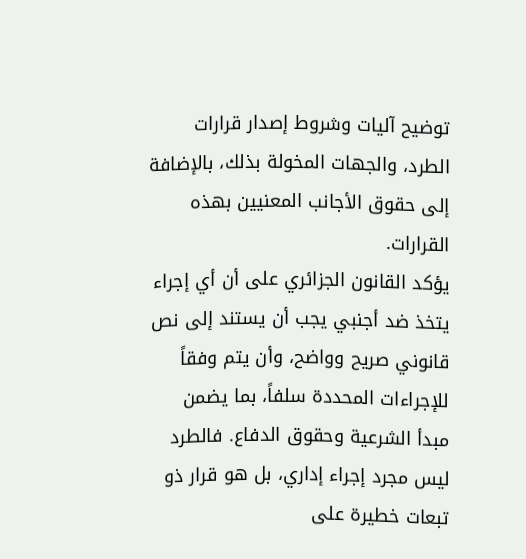توضيح آليات وشروط إصدار قرارات الطرد، والجهات المخولة بذلك، بالإضافة إلى حقوق الأجانب المعنيين بهذه القرارات.
يؤكد القانون الجزائري على أن أي إجراء يتخذ ضد أجنبي يجب أن يستند إلى نص قانوني صريح وواضح، وأن يتم وفقاً للإجراءات المحددة سلفاً، بما يضمن مبدأ الشرعية وحقوق الدفاع. فالطرد ليس مجرد إجراء إداري، بل هو قرار ذو تبعات خطيرة على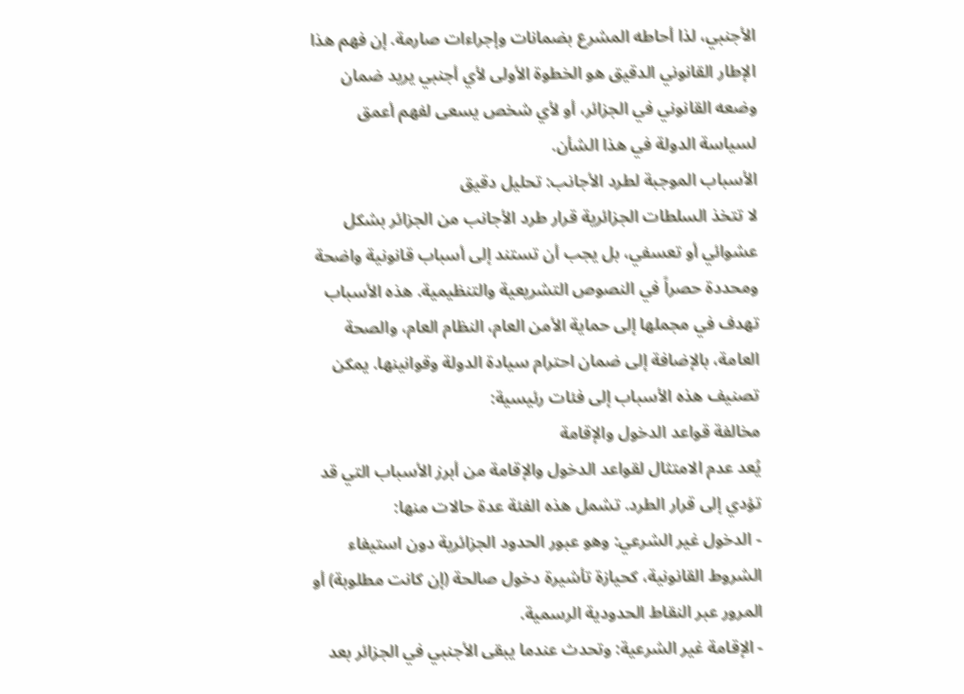الأجنبي، لذا أحاطه المشرع بضمانات وإجراءات صارمة. إن فهم هذا الإطار القانوني الدقيق هو الخطوة الأولى لأي أجنبي يريد ضمان وضعه القانوني في الجزائر، أو لأي شخص يسعى لفهم أعمق لسياسة الدولة في هذا الشأن.
الأسباب الموجبة لطرد الأجانب: تحليل دقيق
لا تتخذ السلطات الجزائرية قرار طرد الأجانب من الجزائر بشكل عشوائي أو تعسفي، بل يجب أن تستند إلى أسباب قانونية واضحة ومحددة حصراً في النصوص التشريعية والتنظيمية. هذه الأسباب تهدف في مجملها إلى حماية الأمن العام، النظام العام، والصحة العامة، بالإضافة إلى ضمان احترام سيادة الدولة وقوانينها. يمكن تصنيف هذه الأسباب إلى فئات رئيسية:
مخالفة قواعد الدخول والإقامة
يُعد عدم الامتثال لقواعد الدخول والإقامة من أبرز الأسباب التي قد تؤدي إلى قرار الطرد. تشمل هذه الفئة عدة حالات منها:
- الدخول غير الشرعي: وهو عبور الحدود الجزائرية دون استيفاء الشروط القانونية، كحيازة تأشيرة دخول صالحة (إن كانت مطلوبة) أو المرور عبر النقاط الحدودية الرسمية.
- الإقامة غير الشرعية: وتحدث عندما يبقى الأجنبي في الجزائر بعد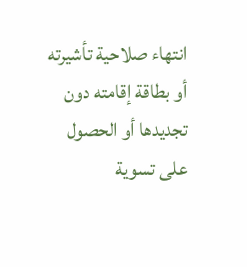انتهاء صلاحية تأشيرته أو بطاقة إقامته دون تجديدها أو الحصول على تسوية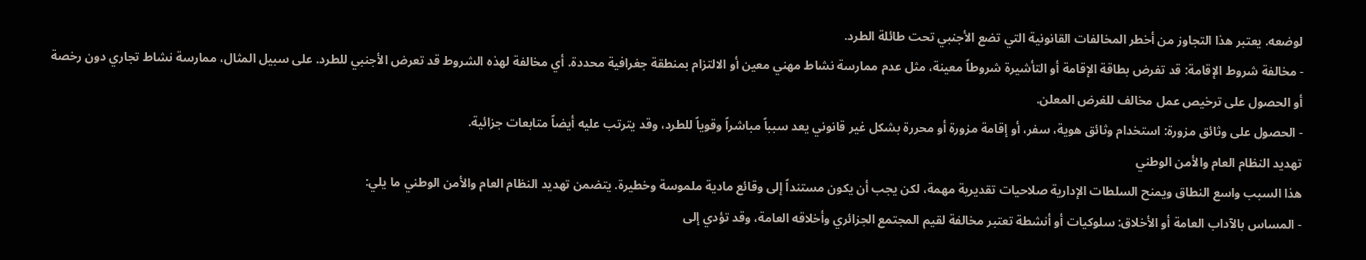لوضعه. يعتبر هذا التجاوز من أخطر المخالفات القانونية التي تضع الأجنبي تحت طائلة الطرد.
- مخالفة شروط الإقامة: قد تفرض بطاقة الإقامة أو التأشيرة شروطاً معينة، مثل عدم ممارسة نشاط مهني معين أو الالتزام بمنطقة جغرافية محددة. أي مخالفة لهذه الشروط قد تعرض الأجنبي للطرد. على سبيل المثال، ممارسة نشاط تجاري دون رخصة أو الحصول على ترخيص عمل مخالف للغرض المعلن.
- الحصول على وثائق مزورة: استخدام وثائق هوية، سفر، أو إقامة مزورة أو محررة بشكل غير قانوني يعد سبباً مباشراً وقوياً للطرد، وقد يترتب عليه أيضاً متابعات جزائية.
تهديد النظام العام والأمن الوطني
هذا السبب واسع النطاق ويمنح السلطات الإدارية صلاحيات تقديرية مهمة، لكن يجب أن يكون مستنداً إلى وقائع مادية ملموسة وخطيرة. يتضمن تهديد النظام العام والأمن الوطني ما يلي:
- المساس بالآداب العامة أو الأخلاق: سلوكيات أو أنشطة تعتبر مخالفة لقيم المجتمع الجزائري وأخلاقه العامة، وقد تؤدي إلى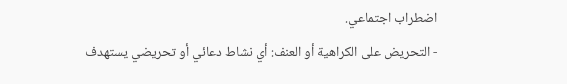اضطراب اجتماعي.
- التحريض على الكراهية أو العنف: أي نشاط دعائي أو تحريضي يستهدف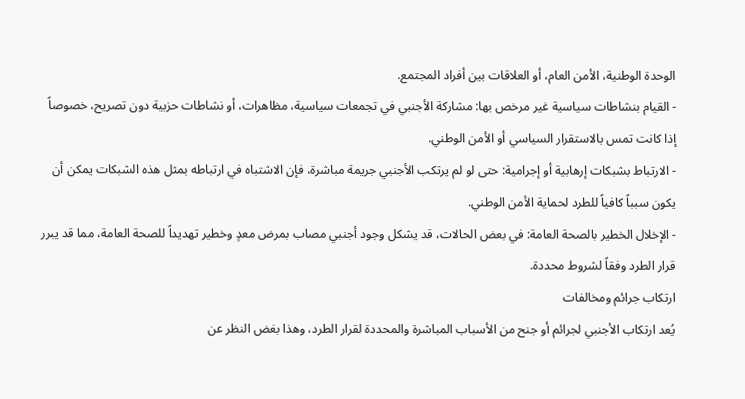الوحدة الوطنية، الأمن العام، أو العلاقات بين أفراد المجتمع.
- القيام بنشاطات سياسية غير مرخص بها: مشاركة الأجنبي في تجمعات سياسية، مظاهرات، أو نشاطات حزبية دون تصريح، خصوصاً إذا كانت تمس بالاستقرار السياسي أو الأمن الوطني.
- الارتباط بشبكات إرهابية أو إجرامية: حتى لو لم يرتكب الأجنبي جريمة مباشرة، فإن الاشتباه في ارتباطه بمثل هذه الشبكات يمكن أن يكون سبباً كافياً للطرد لحماية الأمن الوطني.
- الإخلال الخطير بالصحة العامة: في بعض الحالات، قد يشكل وجود أجنبي مصاب بمرض معدٍ وخطير تهديداً للصحة العامة، مما قد يبرر قرار الطرد وفقاً لشروط محددة.
ارتكاب جرائم ومخالفات
يُعد ارتكاب الأجنبي لجرائم أو جنح من الأسباب المباشرة والمحددة لقرار الطرد، وهذا بغض النظر عن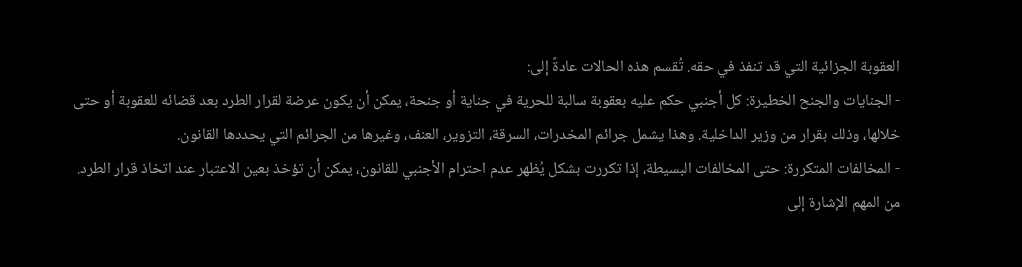العقوبة الجزائية التي قد تنفذ في حقه. تُقسم هذه الحالات عادةً إلى:
- الجنايات والجنح الخطيرة: كل أجنبي حكم عليه بعقوبة سالبة للحرية في جناية أو جنحة، يمكن أن يكون عرضة لقرار الطرد بعد قضائه للعقوبة أو حتى خلالها، وذلك بقرار من وزير الداخلية. وهذا يشمل جرائم المخدرات، السرقة، التزوير، العنف، وغيرها من الجرائم التي يحددها القانون.
- المخالفات المتكررة: حتى المخالفات البسيطة، إذا تكررت بشكل يُظهر عدم احترام الأجنبي للقانون، يمكن أن تؤخذ بعين الاعتبار عند اتخاذ قرار الطرد.
من المهم الإشارة إلى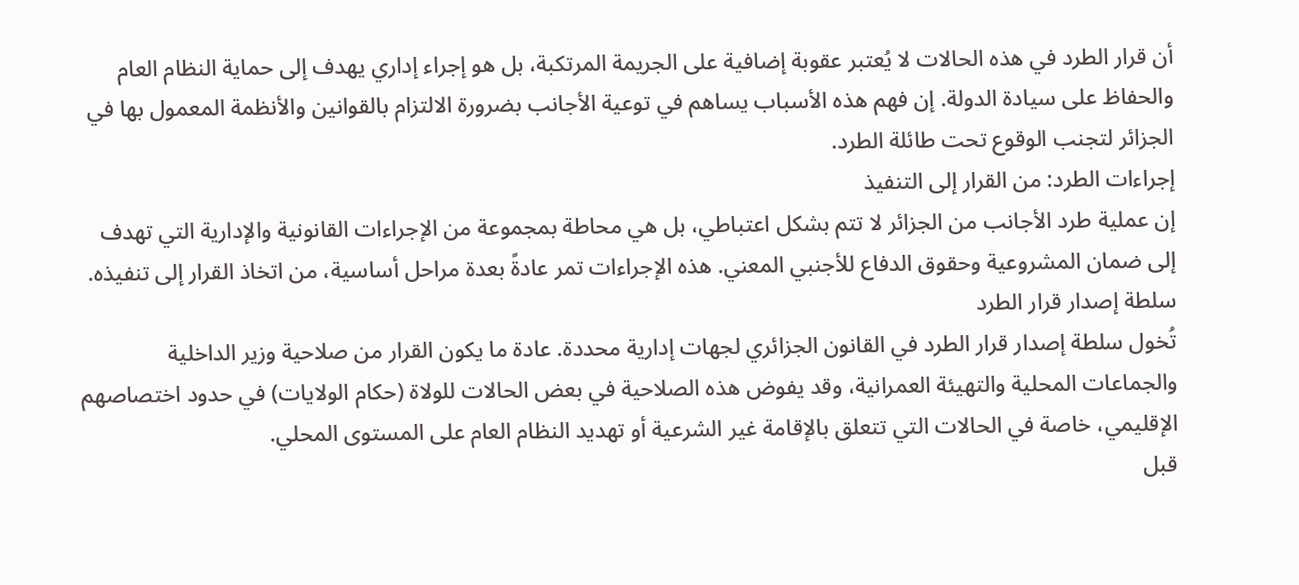أن قرار الطرد في هذه الحالات لا يُعتبر عقوبة إضافية على الجريمة المرتكبة، بل هو إجراء إداري يهدف إلى حماية النظام العام والحفاظ على سيادة الدولة. إن فهم هذه الأسباب يساهم في توعية الأجانب بضرورة الالتزام بالقوانين والأنظمة المعمول بها في الجزائر لتجنب الوقوع تحت طائلة الطرد.
إجراءات الطرد: من القرار إلى التنفيذ
إن عملية طرد الأجانب من الجزائر لا تتم بشكل اعتباطي، بل هي محاطة بمجموعة من الإجراءات القانونية والإدارية التي تهدف إلى ضمان المشروعية وحقوق الدفاع للأجنبي المعني. هذه الإجراءات تمر عادةً بعدة مراحل أساسية، من اتخاذ القرار إلى تنفيذه.
سلطة إصدار قرار الطرد
تُخول سلطة إصدار قرار الطرد في القانون الجزائري لجهات إدارية محددة. عادة ما يكون القرار من صلاحية وزير الداخلية والجماعات المحلية والتهيئة العمرانية، وقد يفوض هذه الصلاحية في بعض الحالات للولاة (حكام الولايات) في حدود اختصاصهم الإقليمي، خاصة في الحالات التي تتعلق بالإقامة غير الشرعية أو تهديد النظام العام على المستوى المحلي.
قبل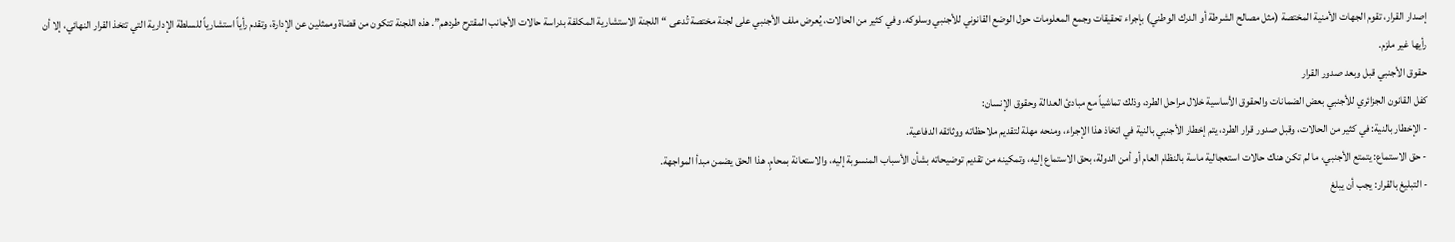إصدار القرار، تقوم الجهات الأمنية المختصة (مثل مصالح الشرطة أو الدرك الوطني) بإجراء تحقيقات وجمع المعلومات حول الوضع القانوني للأجنبي وسلوكه. وفي كثير من الحالات، يُعرض ملف الأجنبي على لجنة مختصة تُدعى “اللجنة الاستشارية المكلفة بدراسة حالات الأجانب المقترح طردهم”. هذه اللجنة تتكون من قضاة وممثلين عن الإدارة، وتقدم رأياً استشارياً للسلطة الإدارية التي تتخذ القرار النهائي، إلا أن رأيها غير ملزم.
حقوق الأجنبي قبل وبعد صدور القرار
كفل القانون الجزائري للأجنبي بعض الضمانات والحقوق الأساسية خلال مراحل الطرد، وذلك تماشياً مع مبادئ العدالة وحقوق الإنسان:
- الإخطار بالنية: في كثير من الحالات، وقبل صدور قرار الطرد، يتم إخطار الأجنبي بالنية في اتخاذ هذا الإجراء، ومنحه مهلة لتقديم ملاحظاته ووثائقه الدفاعية.
- حق الاستماع: يتمتع الأجنبي، ما لم تكن هناك حالات استعجالية ماسة بالنظام العام أو أمن الدولة، بحق الاستماع إليه، وتمكينه من تقديم توضيحاته بشأن الأسباب المنسوبة إليه، والاستعانة بمحامٍ. هذا الحق يضمن مبدأ المواجهة.
- التبليغ بالقرار: يجب أن يبلغ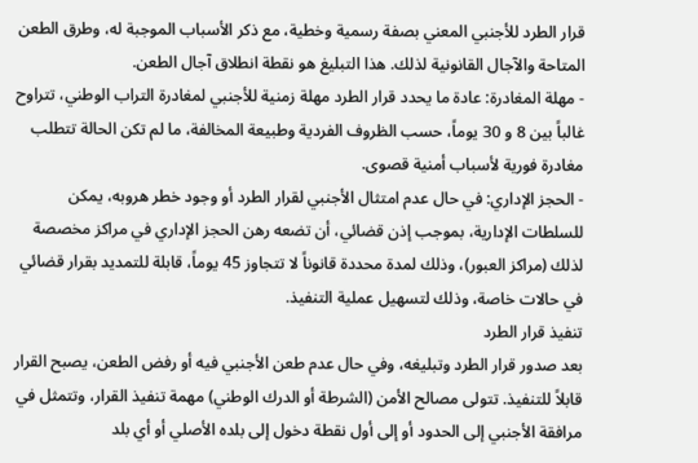قرار الطرد للأجنبي المعني بصفة رسمية وخطية، مع ذكر الأسباب الموجبة له، وطرق الطعن المتاحة والآجال القانونية لذلك. هذا التبليغ هو نقطة انطلاق آجال الطعن.
- مهلة المغادرة: عادة ما يحدد قرار الطرد مهلة زمنية للأجنبي لمغادرة التراب الوطني، تتراوح غالباً بين 8 و 30 يوماً، حسب الظروف الفردية وطبيعة المخالفة، ما لم تكن الحالة تتطلب مغادرة فورية لأسباب أمنية قصوى.
- الحجز الإداري: في حال عدم امتثال الأجنبي لقرار الطرد أو وجود خطر هروبه، يمكن للسلطات الإدارية، بموجب إذن قضائي، أن تضعه رهن الحجز الإداري في مراكز مخصصة لذلك (مراكز العبور)، وذلك لمدة محددة قانوناً لا تتجاوز 45 يوماً، قابلة للتمديد بقرار قضائي في حالات خاصة، وذلك لتسهيل عملية التنفيذ.
تنفيذ قرار الطرد
بعد صدور قرار الطرد وتبليغه، وفي حال عدم طعن الأجنبي فيه أو رفض الطعن، يصبح القرار قابلاً للتنفيذ. تتولى مصالح الأمن (الشرطة أو الدرك الوطني) مهمة تنفيذ القرار، وتتمثل في مرافقة الأجنبي إلى الحدود أو إلى أول نقطة دخول إلى بلده الأصلي أو أي بلد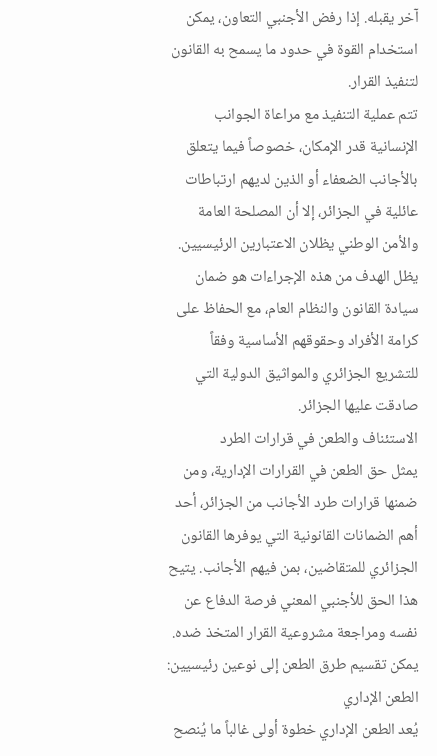آخر يقبله. إذا رفض الأجنبي التعاون، يمكن استخدام القوة في حدود ما يسمح به القانون لتنفيذ القرار.
تتم عملية التنفيذ مع مراعاة الجوانب الإنسانية قدر الإمكان، خصوصاً فيما يتعلق بالأجانب الضعفاء أو الذين لديهم ارتباطات عائلية في الجزائر، إلا أن المصلحة العامة والأمن الوطني يظلان الاعتبارين الرئيسيين. يظل الهدف من هذه الإجراءات هو ضمان سيادة القانون والنظام العام، مع الحفاظ على كرامة الأفراد وحقوقهم الأساسية وفقاً للتشريع الجزائري والمواثيق الدولية التي صادقت عليها الجزائر.
الاستئناف والطعن في قرارات الطرد
يمثل حق الطعن في القرارات الإدارية، ومن ضمنها قرارات طرد الأجانب من الجزائر، أحد أهم الضمانات القانونية التي يوفرها القانون الجزائري للمتقاضين، بمن فيهم الأجانب. يتيح هذا الحق للأجنبي المعني فرصة الدفاع عن نفسه ومراجعة مشروعية القرار المتخذ ضده. يمكن تقسيم طرق الطعن إلى نوعين رئيسيين:
الطعن الإداري
يُعد الطعن الإداري خطوة أولى غالباً ما يُنصح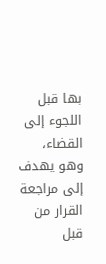بها قبل اللجوء إلى القضاء، وهو يهدف إلى مراجعة القرار من قبل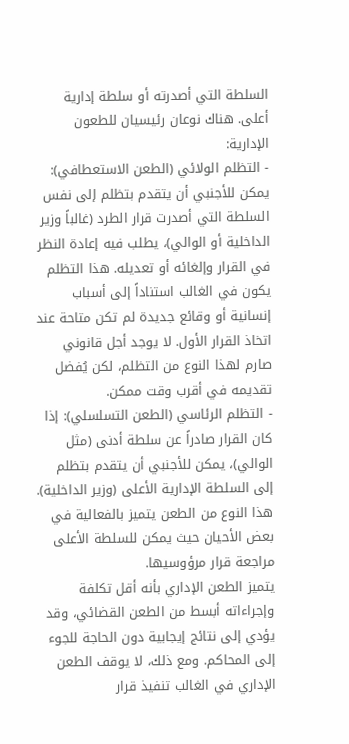السلطة التي أصدرته أو سلطة إدارية أعلى. هناك نوعان رئيسيان للطعون الإدارية:
- التظلم الولائي (الطعن الاستعطافي): يمكن للأجنبي أن يتقدم بتظلم إلى نفس السلطة التي أصدرت قرار الطرد (غالباً وزير الداخلية أو الوالي)، يطلب فيه إعادة النظر في القرار وإلغائه أو تعديله. هذا التظلم يكون في الغالب استناداً إلى أسباب إنسانية أو وقائع جديدة لم تكن متاحة عند اتخاذ القرار الأول. لا يوجد أجل قانوني صارم لهذا النوع من التظلم، لكن يُفضل تقديمه في أقرب وقت ممكن.
- التظلم الرئاسي (الطعن التسلسلي): إذا كان القرار صادراً عن سلطة أدنى (مثل الوالي)، يمكن للأجنبي أن يتقدم بتظلم إلى السلطة الإدارية الأعلى (وزير الداخلية). هذا النوع من الطعن يتميز بالفعالية في بعض الأحيان حيث يمكن للسلطة الأعلى مراجعة قرار مرؤوسيها.
يتميز الطعن الإداري بأنه أقل تكلفة وإجراءاته أبسط من الطعن القضائي، وقد يؤدي إلى نتائج إيجابية دون الحاجة للجوء إلى المحاكم. ومع ذلك، لا يوقف الطعن الإداري في الغالب تنفيذ قرار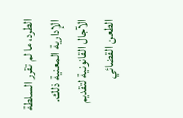الطرد، ما لم تقرر السلطة الإدارية المعنية ذلك. الآجال القانونية لتقديم الطعن القضائي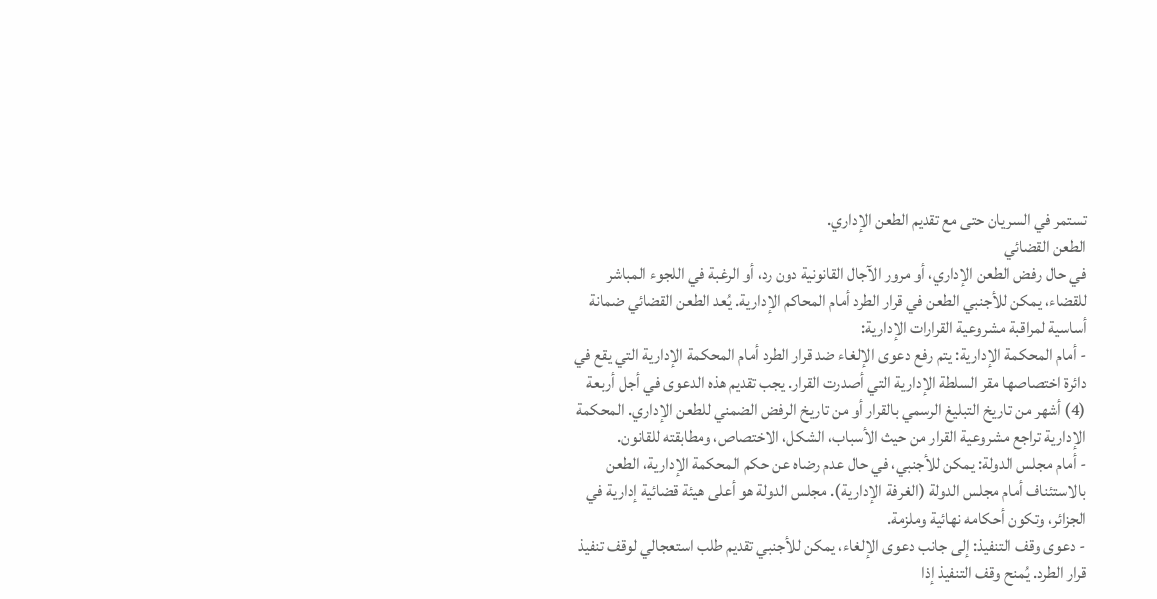تستمر في السريان حتى مع تقديم الطعن الإداري.
الطعن القضائي
في حال رفض الطعن الإداري، أو مرور الآجال القانونية دون رد، أو الرغبة في اللجوء المباشر للقضاء، يمكن للأجنبي الطعن في قرار الطرد أمام المحاكم الإدارية. يُعد الطعن القضائي ضمانة أساسية لمراقبة مشروعية القرارات الإدارية:
- أمام المحكمة الإدارية: يتم رفع دعوى الإلغاء ضد قرار الطرد أمام المحكمة الإدارية التي يقع في دائرة اختصاصها مقر السلطة الإدارية التي أصدرت القرار. يجب تقديم هذه الدعوى في أجل أربعة (4) أشهر من تاريخ التبليغ الرسمي بالقرار أو من تاريخ الرفض الضمني للطعن الإداري. المحكمة الإدارية تراجع مشروعية القرار من حيث الأسباب، الشكل، الاختصاص، ومطابقته للقانون.
- أمام مجلس الدولة: يمكن للأجنبي، في حال عدم رضاه عن حكم المحكمة الإدارية، الطعن بالاستئناف أمام مجلس الدولة (الغرفة الإدارية). مجلس الدولة هو أعلى هيئة قضائية إدارية في الجزائر، وتكون أحكامه نهائية وملزمة.
- دعوى وقف التنفيذ: إلى جانب دعوى الإلغاء، يمكن للأجنبي تقديم طلب استعجالي لوقف تنفيذ قرار الطرد. يُمنح وقف التنفيذ إذا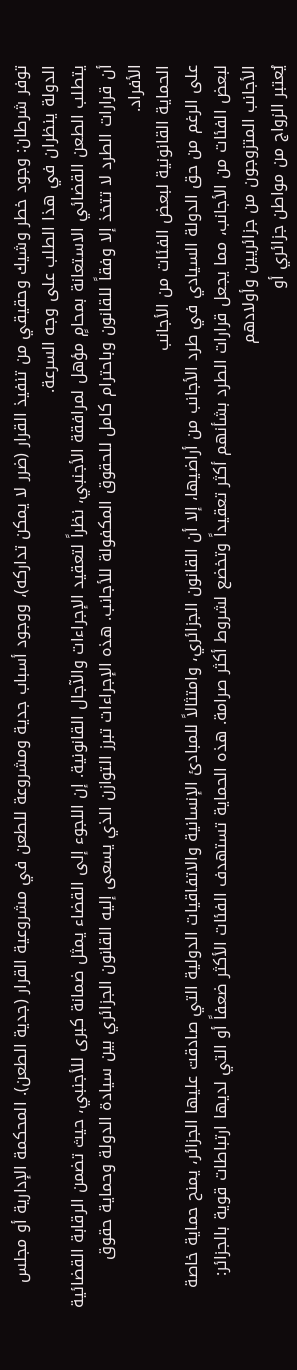توفر شرطان: وجود خطر وشيك وحقيقي من تنفيذ القرار (ضرر لا يمكن تداركه)، ووجود أسباب جدية ومشروعة للطعن في مشروعية القرار (جدية الطعن). المحكمة الإدارية أو مجلس الدولة ينظران في هذا الطلب على وجه السرعة.
يتطلب الطعن القضائي الاستعانة بمحامٍ مؤهل لمرافقة الأجنبي، نظراً لتعقيد الإجراءات والآجال القانونية. إن اللجوء إلى القضاء يمثل ضمانة كبرى للأجنبي، حيث تضمن الرقابة القضائية أن قرارات الطرد لا تتخذ إلا وفقاً للقانون وباحترام كامل للحقوق المكفولة للأجانب. هذه الإجراءات تبرز التوازن الذي يسعى إليه القانون الجزائري بين سيادة الدولة وحماية حقوق الأفراد.
الحماية القانونية لبعض الفئات من الأجانب
على الرغم من حق الدولة السيادي في طرد الأجانب من أراضيها، إلا أن القانون الجزائري، وامتثالاً للمبادئ الإنسانية والاتفاقيات الدولية التي صادقت عليها الجزائر، يمنح حماية خاصة لبعض الفئات من الأجانب، مما يجعل قرارات الطرد بشأنهم أكثر تعقيداً وتخضع لشروط أكثر صرامة. هذه الحماية تستهدف الفئات الأكثر ضعفاً أو التي لديها ارتباطات قوية بالجزائر:
الأجانب المتزوجون من جزائريين وأولادهم
يُعتبر الزواج من مواطن جزائري أو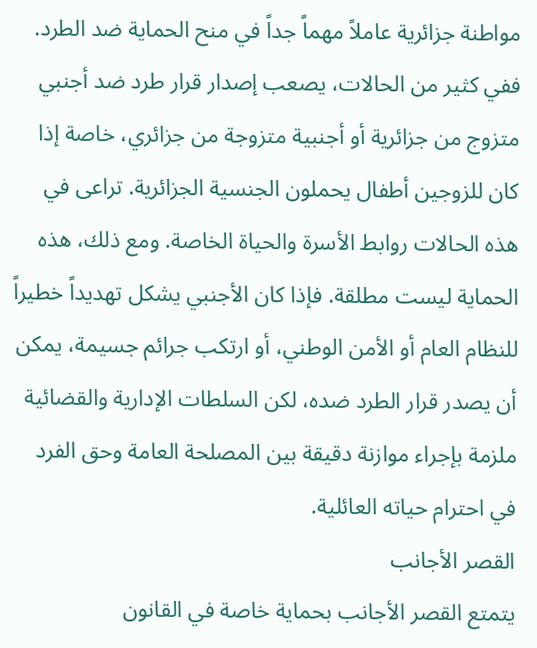مواطنة جزائرية عاملاً مهماً جداً في منح الحماية ضد الطرد. ففي كثير من الحالات، يصعب إصدار قرار طرد ضد أجنبي متزوج من جزائرية أو أجنبية متزوجة من جزائري، خاصة إذا كان للزوجين أطفال يحملون الجنسية الجزائرية. تراعى في هذه الحالات روابط الأسرة والحياة الخاصة. ومع ذلك، هذه الحماية ليست مطلقة. فإذا كان الأجنبي يشكل تهديداً خطيراً للنظام العام أو الأمن الوطني، أو ارتكب جرائم جسيمة، يمكن أن يصدر قرار الطرد ضده، لكن السلطات الإدارية والقضائية ملزمة بإجراء موازنة دقيقة بين المصلحة العامة وحق الفرد في احترام حياته العائلية.
القصر الأجانب
يتمتع القصر الأجانب بحماية خاصة في القانون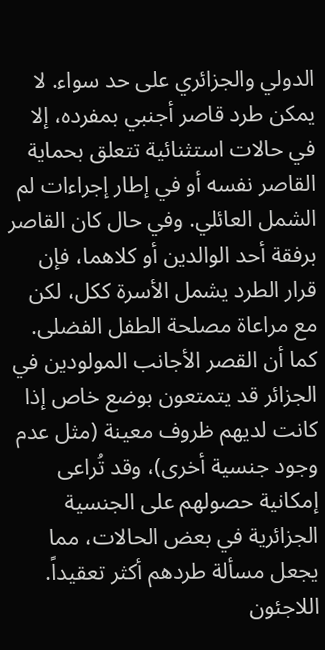الدولي والجزائري على حد سواء. لا يمكن طرد قاصر أجنبي بمفرده، إلا في حالات استثنائية تتعلق بحماية القاصر نفسه أو في إطار إجراءات لم الشمل العائلي. وفي حال كان القاصر برفقة أحد الوالدين أو كلاهما، فإن قرار الطرد يشمل الأسرة ككل، لكن مع مراعاة مصلحة الطفل الفضلى. كما أن القصر الأجانب المولودين في الجزائر قد يتمتعون بوضع خاص إذا كانت لديهم ظروف معينة (مثل عدم وجود جنسية أخرى)، وقد تُراعى إمكانية حصولهم على الجنسية الجزائرية في بعض الحالات، مما يجعل مسألة طردهم أكثر تعقيداً.
اللاجئون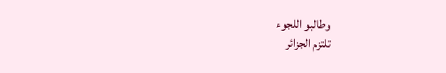وطالبو اللجوء
تلتزم الجزائر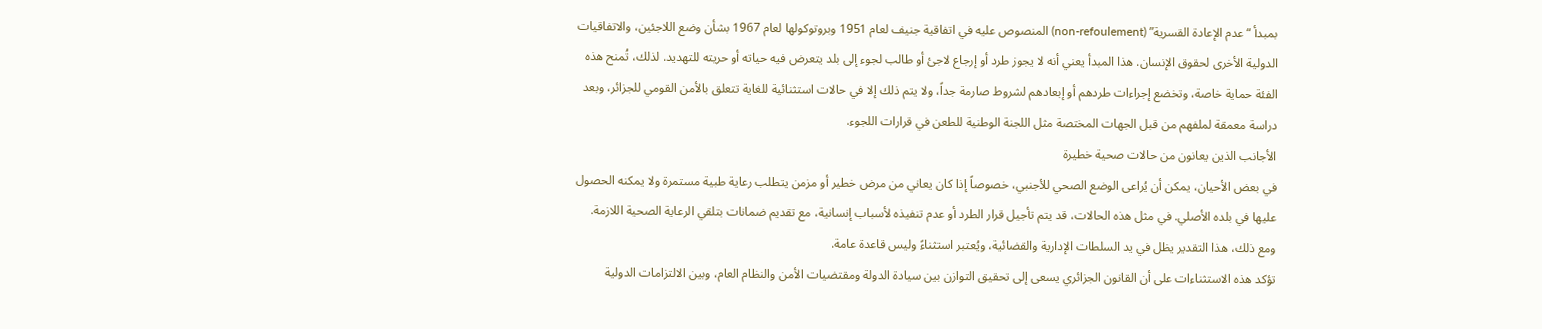بمبدأ “عدم الإعادة القسرية” (non-refoulement) المنصوص عليه في اتفاقية جنيف لعام 1951 وبروتوكولها لعام 1967 بشأن وضع اللاجئين، والاتفاقيات الدولية الأخرى لحقوق الإنسان. هذا المبدأ يعني أنه لا يجوز طرد أو إرجاع لاجئ أو طالب لجوء إلى بلد يتعرض فيه حياته أو حريته للتهديد. لذلك، تُمنح هذه الفئة حماية خاصة، وتخضع إجراءات طردهم أو إبعادهم لشروط صارمة جداً، ولا يتم ذلك إلا في حالات استثنائية للغاية تتعلق بالأمن القومي للجزائر، وبعد دراسة معمقة لملفهم من قبل الجهات المختصة مثل اللجنة الوطنية للطعن في قرارات اللجوء.
الأجانب الذين يعانون من حالات صحية خطيرة
في بعض الأحيان، يمكن أن يُراعى الوضع الصحي للأجنبي، خصوصاً إذا كان يعاني من مرض خطير أو مزمن يتطلب رعاية طبية مستمرة ولا يمكنه الحصول عليها في بلده الأصلي. في مثل هذه الحالات، قد يتم تأجيل قرار الطرد أو عدم تنفيذه لأسباب إنسانية، مع تقديم ضمانات بتلقي الرعاية الصحية اللازمة. ومع ذلك، هذا التقدير يظل في يد السلطات الإدارية والقضائية، ويُعتبر استثناءً وليس قاعدة عامة.
تؤكد هذه الاستثناءات على أن القانون الجزائري يسعى إلى تحقيق التوازن بين سيادة الدولة ومقتضيات الأمن والنظام العام، وبين الالتزامات الدولية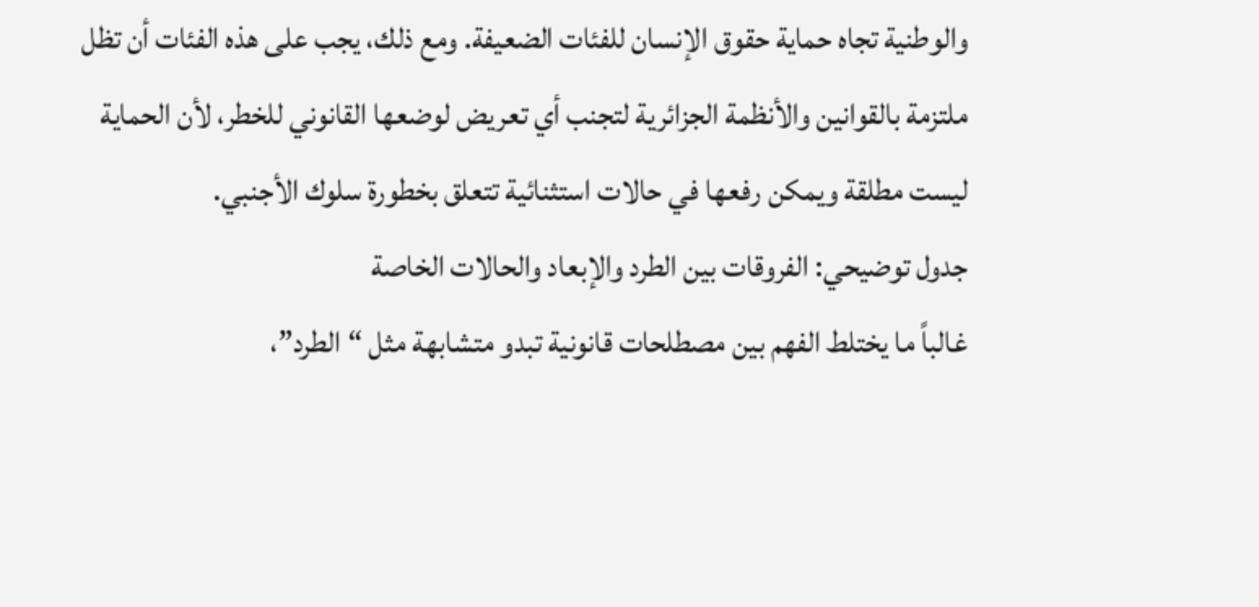والوطنية تجاه حماية حقوق الإنسان للفئات الضعيفة. ومع ذلك، يجب على هذه الفئات أن تظل ملتزمة بالقوانين والأنظمة الجزائرية لتجنب أي تعريض لوضعها القانوني للخطر، لأن الحماية ليست مطلقة ويمكن رفعها في حالات استثنائية تتعلق بخطورة سلوك الأجنبي.
جدول توضيحي: الفروقات بين الطرد والإبعاد والحالات الخاصة
غالباً ما يختلط الفهم بين مصطلحات قانونية تبدو متشابهة مثل “الطرد”،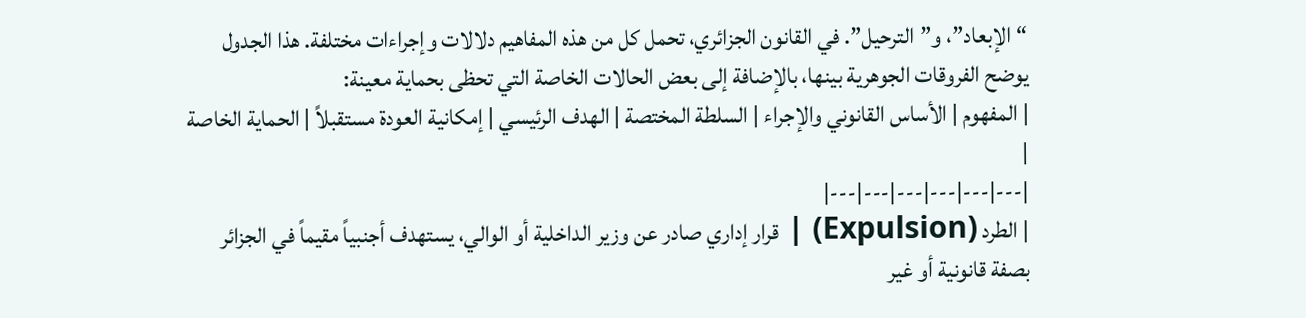“الإبعاد”، و”الترحيل”. في القانون الجزائري، تحمل كل من هذه المفاهيم دلالات وإجراءات مختلفة. هذا الجدول يوضح الفروقات الجوهرية بينها، بالإضافة إلى بعض الحالات الخاصة التي تحظى بحماية معينة:
| المفهوم | الأساس القانوني والإجراء | السلطة المختصة | الهدف الرئيسي | إمكانية العودة مستقبلاً | الحماية الخاصة |
|---|---|---|---|---|---|
| الطرد (Expulsion) | قرار إداري صادر عن وزير الداخلية أو الوالي، يستهدف أجنبياً مقيماً في الجزائر بصفة قانونية أو غير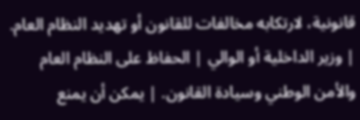قانونية، لارتكابه مخالفات للقانون أو تهديد النظام العام. | وزير الداخلية أو الوالي | الحفاظ على النظام العام والأمن الوطني وسيادة القانون. | يمكن أن يمنع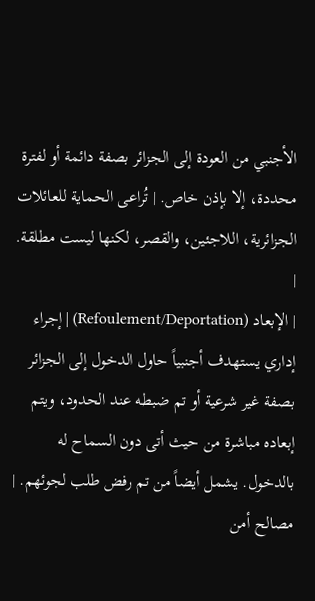الأجنبي من العودة إلى الجزائر بصفة دائمة أو لفترة محددة، إلا بإذن خاص. | تُراعى الحماية للعائلات الجزائرية، اللاجئين، والقصر، لكنها ليست مطلقة. |
| الإبعاد (Refoulement/Deportation) | إجراء إداري يستهدف أجنبياً حاول الدخول إلى الجزائر بصفة غير شرعية أو تم ضبطه عند الحدود، ويتم إبعاده مباشرة من حيث أتى دون السماح له بالدخول. يشمل أيضاً من تم رفض طلب لجوئهم. | مصالح أمن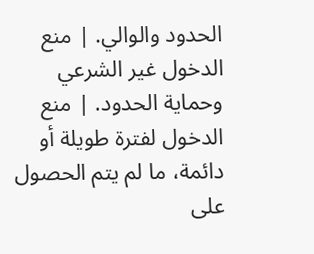الحدود والوالي. | منع الدخول غير الشرعي وحماية الحدود. | منع الدخول لفترة طويلة أو دائمة، ما لم يتم الحصول على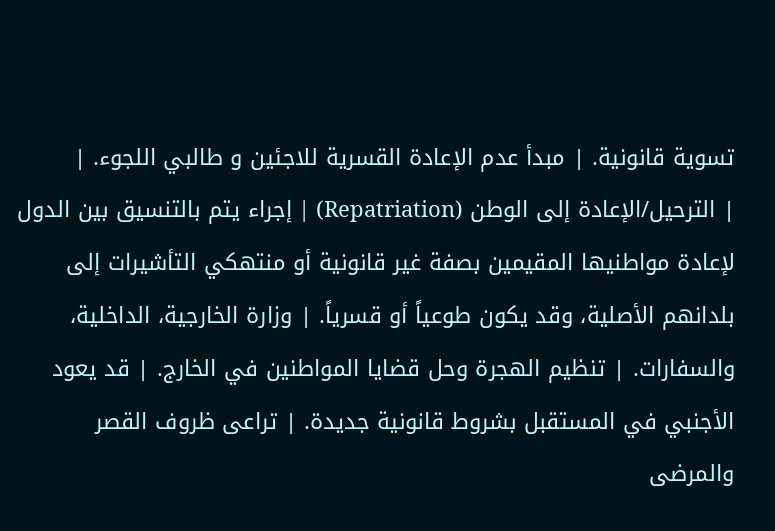تسوية قانونية. | مبدأ عدم الإعادة القسرية للاجئين و طالبي اللجوء. |
| الترحيل/الإعادة إلى الوطن (Repatriation) | إجراء يتم بالتنسيق بين الدول لإعادة مواطنيها المقيمين بصفة غير قانونية أو منتهكي التأشيرات إلى بلدانهم الأصلية، وقد يكون طوعياً أو قسرياً. | وزارة الخارجية، الداخلية، والسفارات. | تنظيم الهجرة وحل قضايا المواطنين في الخارج. | قد يعود الأجنبي في المستقبل بشروط قانونية جديدة. | تراعى ظروف القصر والمرضى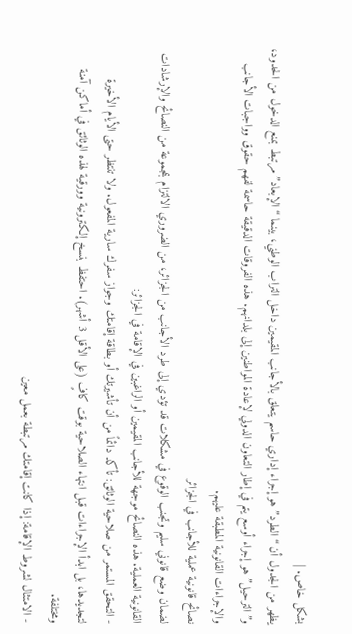بشكل خاص. |
يظهر من الجدول أن “الطرد” هو إجراء إداري حاسم يتعلق بالأجانب المقيمين داخل التراب الوطني، بينما “الإبعاد” مرتبط بمنع الدخول من الحدود، و”الترحيل” هو إجراء أوسع يتم في إطار التعاون الدولي لإعادة المواطنين إلى بلدانهم. هذه الفروقات الدقيقة حاسمة لفهم حقوق وواجبات الأجانب والإجراءات القانونية المطبقة عليهم.
نصائح قانونية عملية للأجانب في الجزائر
لضمان وضع قانوني سليم وتجنب الوقوع في مشكلات قد تؤدي إلى طرد الأجانب من الجزائر، من الضروري الالتزام بمجموعة من النصائح والإرشادات القانونية العملية. هذه النصائح موجهة للأجانب المقيمين أو الراغبين في الإقامة في الجزائر:
- التحقق المستمر من صلاحية الوثائق: تأكد دائماً من أن تأشيرتك أو بطاقة إقامتك وجواز سفرك سارية المفعول. ولا تنتظر حتى الأيام الأخيرة لتجديدها، بل ابدأ الإجراءات قبل انتهاء الصلاحية بوقت كافٍ (على الأقل 3 أشهر). احتفظ بنسخ إلكترونية وورقية لهذه الوثائق في أماكن آمنة ومختلفة.
- الامتثال لشروط الإقامة: إذا كانت إقامتك مرتبطة بعمل معين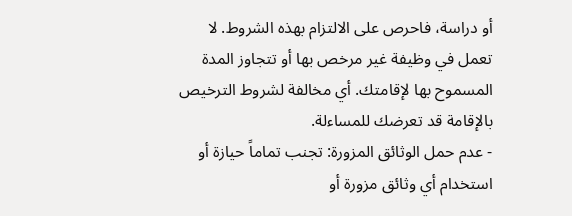أو دراسة، فاحرص على الالتزام بهذه الشروط. لا تعمل في وظيفة غير مرخص بها أو تتجاوز المدة المسموح بها لإقامتك. أي مخالفة لشروط الترخيص بالإقامة قد تعرضك للمساءلة.
- عدم حمل الوثائق المزورة: تجنب تماماً حيازة أو استخدام أي وثائق مزورة أو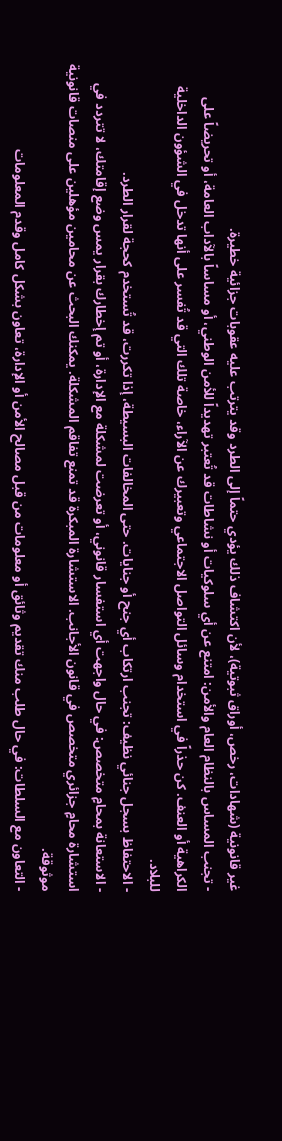غير قانونية (شهادات، رخص، أوراق ثبوتية)، لأن اكتشاف ذلك يؤدي حتماً إلى الطرد وقد يترتب عليه عقوبات جزائية خطيرة.
- تجنب المساس بالنظام العام والأمن: امتنع عن أي سلوكيات أو نشاطات قد تُعتبر تهديداً للأمن الوطني، أو مساساً بالآداب العامة، أو تحريضاً على الكراهية أو العنف. كن حذراً في استخدام وسائل التواصل الاجتماعي وتعبيرك عن الآراء، خاصة تلك التي قد تُفسر على أنها تدخل في الشؤون الداخلية للبلاد.
- الاحتفاظ بسجل جنائي نظيف: تجنب ارتكاب أي جنح أو جنايات. حتى المخالفات البسيطة، إذا تكررت، قد تُستخدم كحجة لقرار الطرد.
- الاستعانة بمحامٍ متخصص: في حال واجهت أي استفسار قانوني، أو تعرضت لمشكلة مع الإدارة، أو تم إخطارك بقرار يمس وضع إقامتك، لا تتردد في استشارة محامٍ جزائري متخصص في قانون الأجانب. الاستشارة المبكرة قد تمنع تفاقم المشكلة. يمكنك البحث عن محامين مؤهلين على منصات قانونية موثوقة.
- التعاون مع السلطات: في حال طلب منك تقديم وثائق أو معلومات من قبل مصالح الأمن أو الإدارة، تعاون بشكل كامل وقدم المعلومات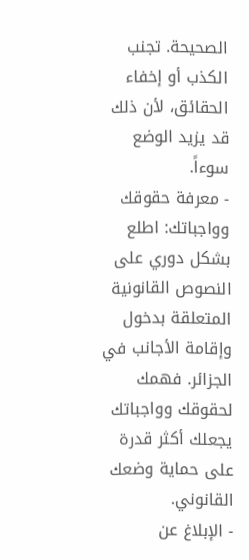الصحيحة. تجنب الكذب أو إخفاء الحقائق، لأن ذلك قد يزيد الوضع سوءاً.
- معرفة حقوقك وواجباتك: اطلع بشكل دوري على النصوص القانونية المتعلقة بدخول وإقامة الأجانب في الجزائر. فهمك لحقوقك وواجباتك يجعلك أكثر قدرة على حماية وضعك القانوني.
- الإبلاغ عن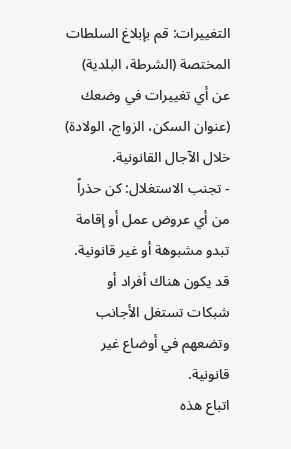التغييرات: قم بإبلاغ السلطات المختصة (الشرطة، البلدية) عن أي تغييرات في وضعك (عنوان السكن، الزواج، الولادة) خلال الآجال القانونية.
- تجنب الاستغلال: كن حذراً من أي عروض عمل أو إقامة تبدو مشبوهة أو غير قانونية. قد يكون هناك أفراد أو شبكات تستغل الأجانب وتضعهم في أوضاع غير قانونية.
اتباع هذه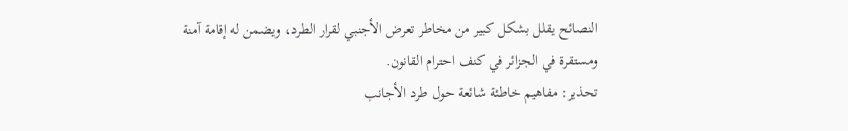النصائح يقلل بشكل كبير من مخاطر تعرض الأجنبي لقرار الطرد، ويضمن له إقامة آمنة ومستقرة في الجزائر في كنف احترام القانون.
تحذير: مفاهيم خاطئة شائعة حول طرد الأجانب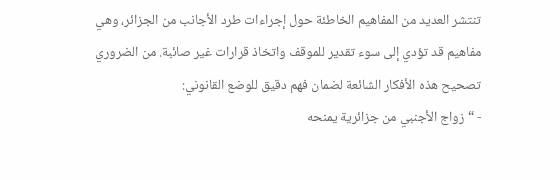تنتشر العديد من المفاهيم الخاطئة حول إجراءات طرد الأجانب من الجزائر، وهي مفاهيم قد تؤدي إلى سوء تقدير للموقف واتخاذ قرارات غير صائبة. من الضروري تصحيح هذه الأفكار الشائعة لضمان فهم دقيق للوضع القانوني:
- “زواج الأجنبي من جزائرية يمنحه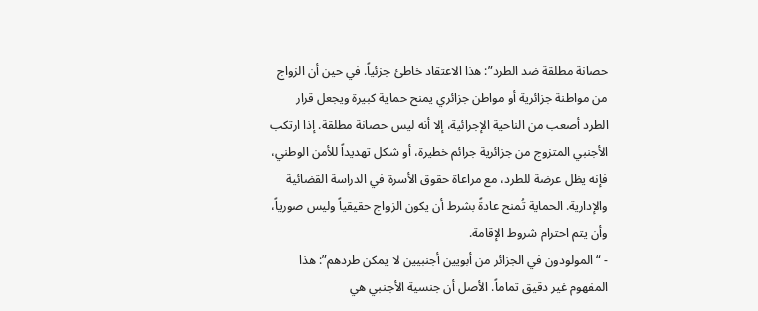حصانة مطلقة ضد الطرد”: هذا الاعتقاد خاطئ جزئياً. في حين أن الزواج من مواطنة جزائرية أو مواطن جزائري يمنح حماية كبيرة ويجعل قرار الطرد أصعب من الناحية الإجرائية، إلا أنه ليس حصانة مطلقة. إذا ارتكب الأجنبي المتزوج من جزائرية جرائم خطيرة، أو شكل تهديداً للأمن الوطني، فإنه يظل عرضة للطرد، مع مراعاة حقوق الأسرة في الدراسة القضائية والإدارية. الحماية تُمنح عادةً بشرط أن يكون الزواج حقيقياً وليس صورياً، وأن يتم احترام شروط الإقامة.
- “المولودون في الجزائر من أبويين أجنبيين لا يمكن طردهم”: هذا المفهوم غير دقيق تماماً. الأصل أن جنسية الأجنبي هي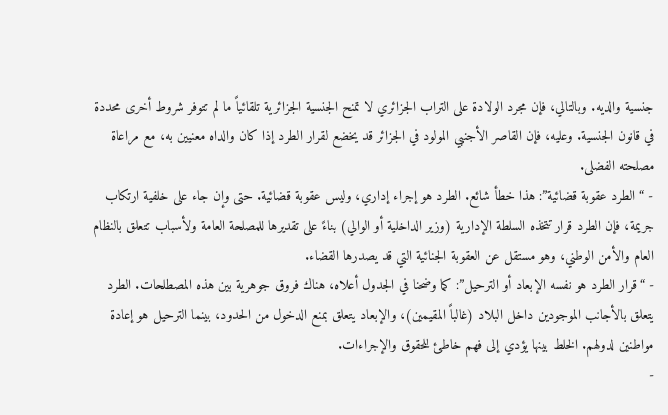جنسية والديه. وبالتالي، فإن مجرد الولادة على التراب الجزائري لا تمنح الجنسية الجزائرية تلقائياً ما لم تتوفر شروط أخرى محددة في قانون الجنسية. وعليه، فإن القاصر الأجنبي المولود في الجزائر قد يخضع لقرار الطرد إذا كان والداه معنيين به، مع مراعاة مصلحته الفضلى.
- “الطرد عقوبة قضائية”: هذا خطأ شائع. الطرد هو إجراء إداري، وليس عقوبة قضائية. حتى وإن جاء على خلفية ارتكاب جريمة، فإن الطرد قرار تتخذه السلطة الإدارية (وزير الداخلية أو الوالي) بناءً على تقديرها للمصلحة العامة ولأسباب تتعلق بالنظام العام والأمن الوطني، وهو مستقل عن العقوبة الجنائية التي قد يصدرها القضاء.
- “قرار الطرد هو نفسه الإبعاد أو الترحيل”: كما وضحنا في الجدول أعلاه، هناك فروق جوهرية بين هذه المصطلحات. الطرد يتعلق بالأجانب الموجودين داخل البلاد (غالباً المقيمين)، والإبعاد يتعلق بمنع الدخول من الحدود، بينما الترحيل هو إعادة مواطنين لدولهم. الخلط بينها يؤدي إلى فهم خاطئ للحقوق والإجراءات.
-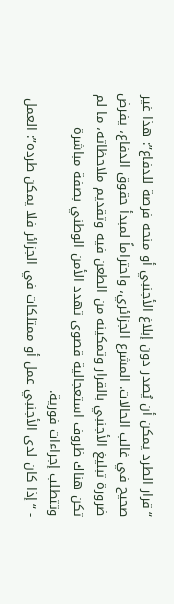“قرار الطرد يمكن أن يُصدر دون إبلاغ الأجنبي أو منحه فرصة للدفاع”: هذا غير صحيح في غالب الحالات. المشرع الجزائري، واحتراماً لمبدأ حقوق الدفاع، يفرض ضرورة تبليغ الأجنبي بالقرار وتمكينه من الطعن فيه وتقديم ملاحظاته، ما لم تكن هناك ظروف استعجالية قصوى تهدد الأمن الوطني بصفة مباشرة وتتطلب إجراءات فورية.
- “إذا كان لدى الأجنبي عمل أو ممتلكات في الجزائر فلا يمكن طرده”: العمل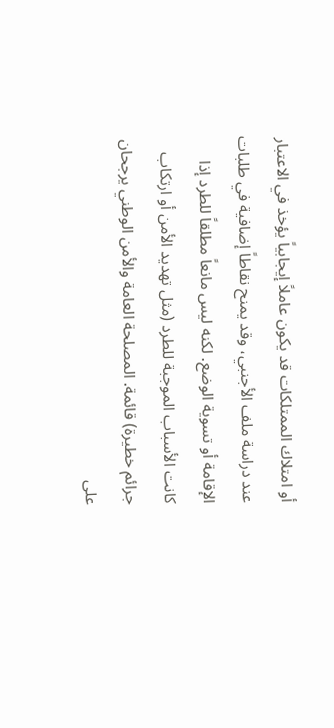أو امتلاك الممتلكات قد يكون عاملاً إيجابياً يؤخذ في الاعتبار عند دراسة ملف الأجنبي، وقد يمنح نقاطاً إضافية في طلبات الإقامة أو تسوية الوضع. لكنه ليس مانعاً مطلقاً للطرد إذا كانت الأسباب الموجبة للطرد (مثل تهديد الأمن أو ارتكاب جرائم خطيرة) قائمة. المصلحة العامة والأمن الوطني يرجحان على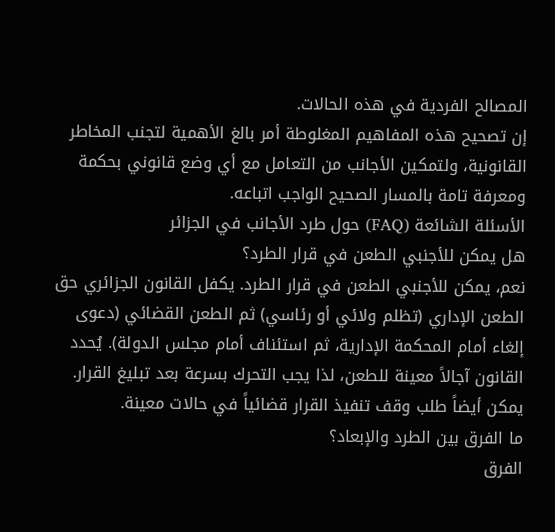المصالح الفردية في هذه الحالات.
إن تصحيح هذه المفاهيم المغلوطة أمر بالغ الأهمية لتجنب المخاطر القانونية، ولتمكين الأجانب من التعامل مع أي وضع قانوني بحكمة ومعرفة تامة بالمسار الصحيح الواجب اتباعه.
الأسئلة الشائعة (FAQ) حول طرد الأجانب في الجزائر
هل يمكن للأجنبي الطعن في قرار الطرد؟
نعم، يمكن للأجنبي الطعن في قرار الطرد. يكفل القانون الجزائري حق الطعن الإداري (تظلم ولائي أو رئاسي) ثم الطعن القضائي (دعوى إلغاء أمام المحكمة الإدارية، ثم استئناف أمام مجلس الدولة). يُحدد القانون آجالاً معينة للطعن، لذا يجب التحرك بسرعة بعد تبليغ القرار. يمكن أيضاً طلب وقف تنفيذ القرار قضائياً في حالات معينة.
ما الفرق بين الطرد والإبعاد؟
الفرق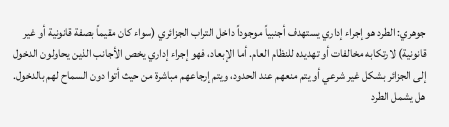جوهري: الطرد هو إجراء إداري يستهدف أجنبياً موجوداً داخل التراب الجزائري (سواء كان مقيماً بصفة قانونية أو غير قانونية) لارتكابه مخالفات أو تهديده للنظام العام. أما الإبعاد، فهو إجراء إداري يخص الأجانب الذين يحاولون الدخول إلى الجزائر بشكل غير شرعي أو يتم منعهم عند الحدود، ويتم إرجاعهم مباشرة من حيث أتوا دون السماح لهم بالدخول.
هل يشمل الطرد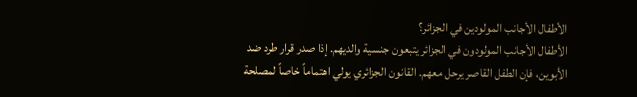الأطفال الأجانب المولودين في الجزائر؟
الأطفال الأجانب المولودون في الجزائر يتبعون جنسية والديهم. إذا صدر قرار طرد ضد الأبوين، فإن الطفل القاصر يرحل معهم. القانون الجزائري يولي اهتماماً خاصاً لمصلحة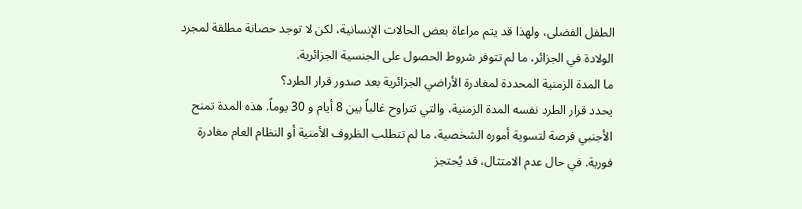الطفل الفضلى، ولهذا قد يتم مراعاة بعض الحالات الإنسانية، لكن لا توجد حصانة مطلقة لمجرد الولادة في الجزائر، ما لم تتوفر شروط الحصول على الجنسية الجزائرية.
ما المدة الزمنية المحددة لمغادرة الأراضي الجزائرية بعد صدور قرار الطرد؟
يحدد قرار الطرد نفسه المدة الزمنية، والتي تتراوح غالباً بين 8 أيام و 30 يوماً. هذه المدة تمنح الأجنبي فرصة لتسوية أموره الشخصية، ما لم تتطلب الظروف الأمنية أو النظام العام مغادرة فورية. في حال عدم الامتثال، قد يُحتجز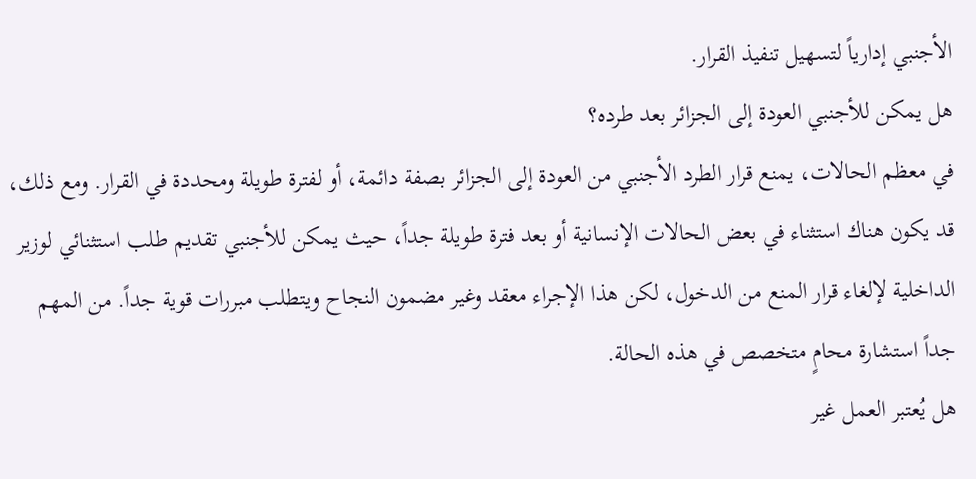الأجنبي إدارياً لتسهيل تنفيذ القرار.
هل يمكن للأجنبي العودة إلى الجزائر بعد طرده؟
في معظم الحالات، يمنع قرار الطرد الأجنبي من العودة إلى الجزائر بصفة دائمة، أو لفترة طويلة ومحددة في القرار. ومع ذلك، قد يكون هناك استثناء في بعض الحالات الإنسانية أو بعد فترة طويلة جداً، حيث يمكن للأجنبي تقديم طلب استثنائي لوزير الداخلية لإلغاء قرار المنع من الدخول، لكن هذا الإجراء معقد وغير مضمون النجاح ويتطلب مبررات قوية جداً. من المهم جداً استشارة محامٍ متخصص في هذه الحالة.
هل يُعتبر العمل غير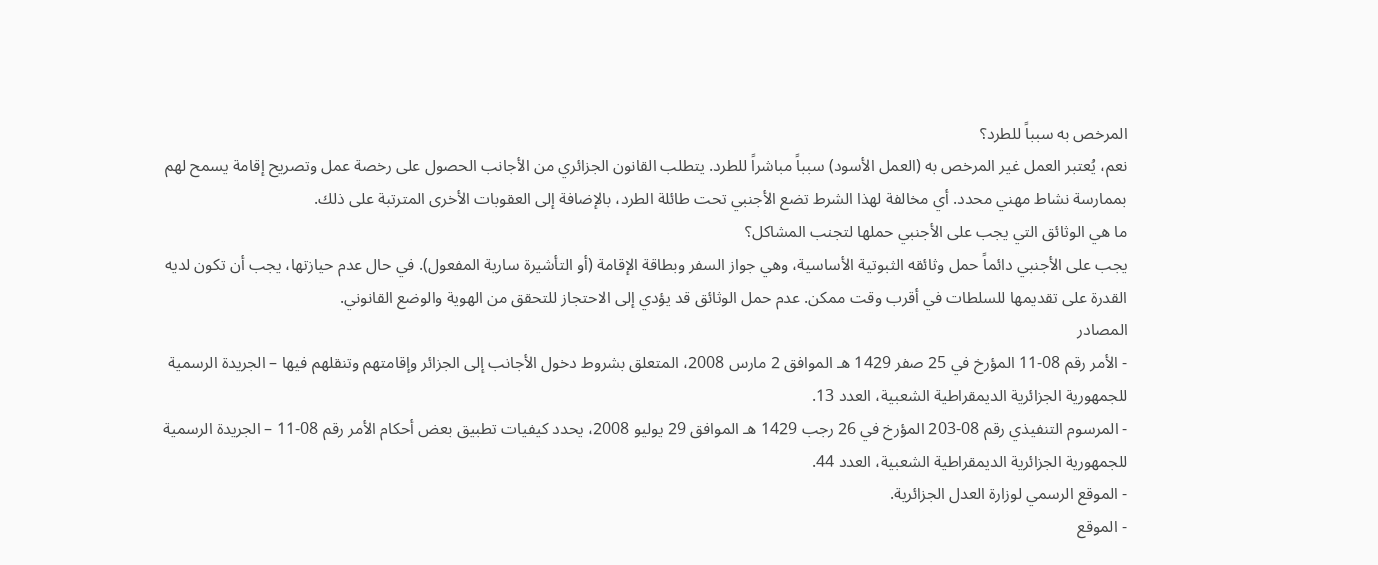المرخص به سبباً للطرد؟
نعم، يُعتبر العمل غير المرخص به (العمل الأسود) سبباً مباشراً للطرد. يتطلب القانون الجزائري من الأجانب الحصول على رخصة عمل وتصريح إقامة يسمح لهم بممارسة نشاط مهني محدد. أي مخالفة لهذا الشرط تضع الأجنبي تحت طائلة الطرد، بالإضافة إلى العقوبات الأخرى المترتبة على ذلك.
ما هي الوثائق التي يجب على الأجنبي حملها لتجنب المشاكل؟
يجب على الأجنبي دائماً حمل وثائقه الثبوتية الأساسية، وهي جواز السفر وبطاقة الإقامة (أو التأشيرة سارية المفعول). في حال عدم حيازتها، يجب أن تكون لديه القدرة على تقديمها للسلطات في أقرب وقت ممكن. عدم حمل الوثائق قد يؤدي إلى الاحتجاز للتحقق من الهوية والوضع القانوني.
المصادر
- الأمر رقم 08-11 المؤرخ في 25 صفر 1429 هـ الموافق 2 مارس 2008، المتعلق بشروط دخول الأجانب إلى الجزائر وإقامتهم وتنقلهم فيها – الجريدة الرسمية للجمهورية الجزائرية الديمقراطية الشعبية، العدد 13.
- المرسوم التنفيذي رقم 08-203 المؤرخ في 26 رجب 1429 هـ الموافق 29 يوليو 2008، يحدد كيفيات تطبيق بعض أحكام الأمر رقم 08-11 – الجريدة الرسمية للجمهورية الجزائرية الديمقراطية الشعبية، العدد 44.
- الموقع الرسمي لوزارة العدل الجزائرية.
- الموقع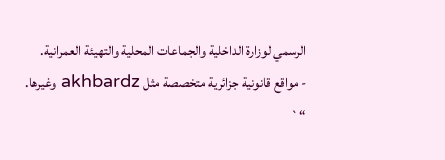الرسمي لوزارة الداخلية والجماعات المحلية والتهيئة العمرانية.
- مواقع قانونية جزائرية متخصصة مثل akhbardz وغيرها.
“`